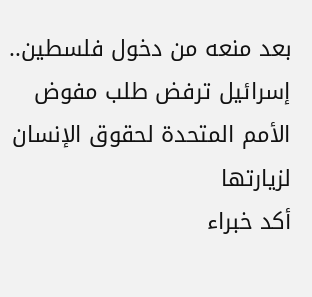بعد منعه من دخول فلسطين.. إسرائيل ترفض طلب مفوض الأمم المتحدة لحقوق الإنسان لزيارتها
أكد خبراء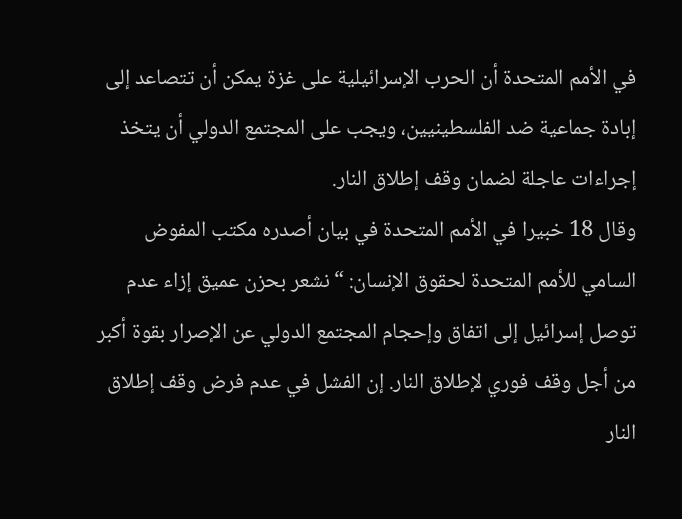في الأمم المتحدة أن الحرب الإسرائيلية على غزة يمكن أن تتصاعد إلى إبادة جماعية ضد الفلسطينيين، ويجب على المجتمع الدولي أن يتخذ إجراءات عاجلة لضمان وقف إطلاق النار.
وقال 18 خبيرا في الأمم المتحدة في بيان أصدره مكتب المفوض السامي للأمم المتحدة لحقوق الإنسان: “نشعر بحزن عميق إزاء عدم توصل إسرائيل إلى اتفاق وإحجام المجتمع الدولي عن الإصرار بقوة أكبر من أجل وقف فوري لإطلاق النار. إن الفشل في عدم فرض وقف إطلاق النار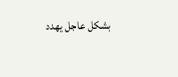بشكل عاجل يهدد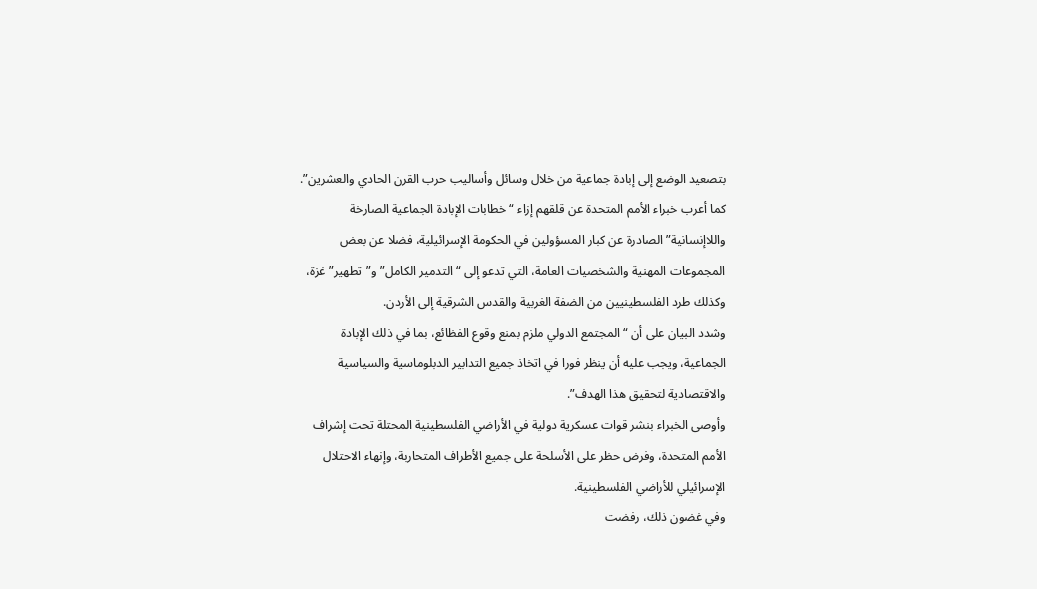بتصعيد الوضع إلى إبادة جماعية من خلال وسائل وأساليب حرب القرن الحادي والعشرين”.
كما أعرب خبراء الأمم المتحدة عن قلقهم إزاء “خطابات الإبادة الجماعية الصارخة واللاإنسانية” الصادرة عن كبار المسؤولين في الحكومة الإسرائيلية، فضلا عن بعض المجموعات المهنية والشخصيات العامة، التي تدعو إلى “التدمير الكامل” و”تطهير” غزة، وكذلك طرد الفلسطينيين من الضفة الغربية والقدس الشرقية إلى الأردن.
وشدد البيان على أن “المجتمع الدولي ملزم بمنع وقوع الفظائع، بما في ذلك الإبادة الجماعية، ويجب عليه أن ينظر فورا في اتخاذ جميع التدابير الدبلوماسية والسياسية والاقتصادية لتحقيق هذا الهدف”.
وأوصى الخبراء بنشر قوات عسكرية دولية في الأراضي الفلسطينية المحتلة تحت إشراف الأمم المتحدة، وفرض حظر على الأسلحة على جميع الأطراف المتحاربة، وإنهاء الاحتلال الإسرائيلي للأراضي الفلسطينية.
وفي غضون ذلك، رفضت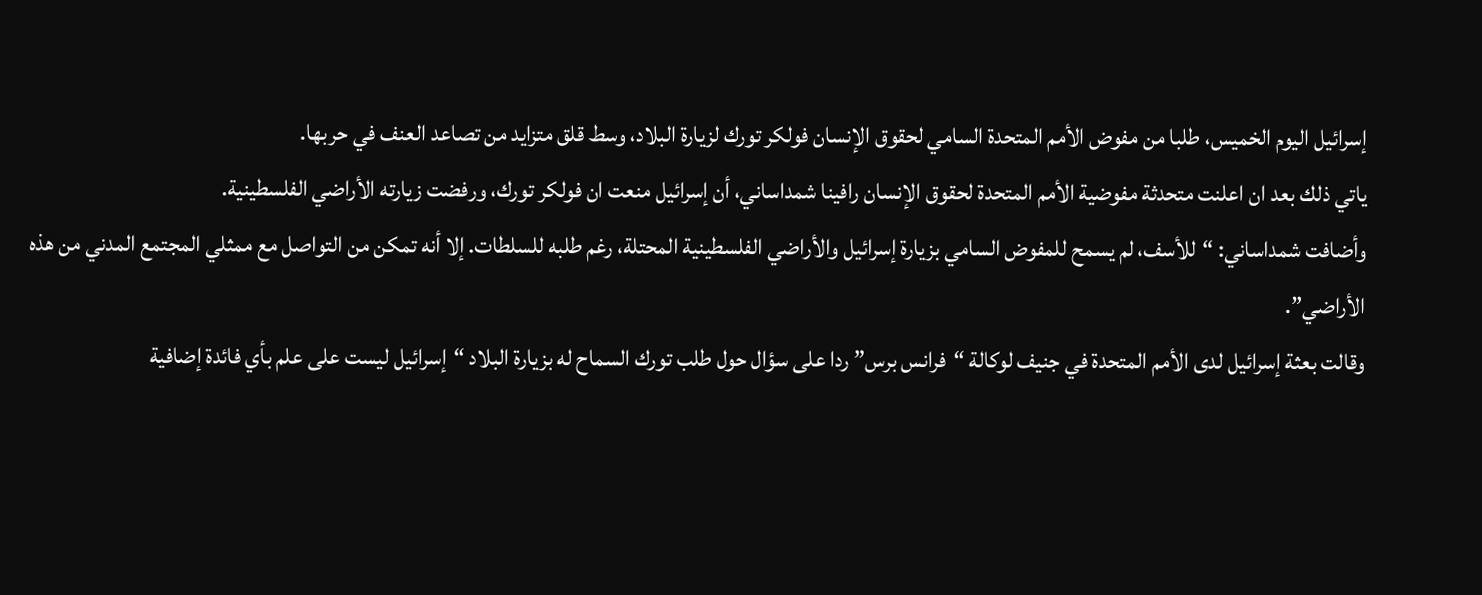إسرائيل اليوم الخميس، طلبا من مفوض الأمم المتحدة السامي لحقوق الإنسان فولكر تورك لزيارة البلاد، وسط قلق متزايد من تصاعد العنف في حربها.
ياتي ذلك بعد ان اعلنت متحدثة مفوضية الأمم المتحدة لحقوق الإنسان رافينا شمداساني، أن إسرائيل منعت ان فولكر تورك، ورفضت زيارته الأراضي الفلسطينية.
وأضافت شمداساني: “للأسف، لم يسمح للمفوض السامي بزيارة إسرائيل والأراضي الفلسطينية المحتلة، رغم طلبه للسلطات. إلا أنه تمكن من التواصل مع ممثلي المجتمع المدني من هذه الأراضي”.
وقالت بعثة إسرائيل لدى الأمم المتحدة في جنيف لوكالة “فرانس برس” ردا على سؤال حول طلب تورك السماح له بزيارة البلاد “إسرائيل ليست على علم بأي فائدة إضافية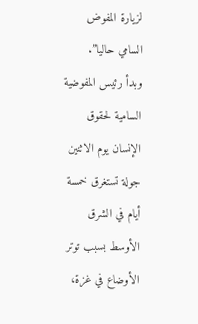لزيارة المفوض السامي حاليا”.
وبدأ رئيس المفوضية السامية لحقوق الإنسان يوم الاثنين جولة تستغرق خمسة أيام في الشرق الأوسط بسبب توتر الأوضاع في غزة،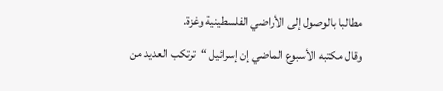مطالبا بالوصول إلى الأراضي الفلسطينية وغزة.
وقال مكتبه الأسبوع الماضي إن إسرائيل “ترتكب العديد من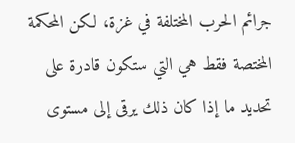جرائم الحرب المختلفة في غزة، لكن المحكمة المختصة فقط هي التي ستكون قادرة على تحديد ما إذا كان ذلك يرقى إلى مستوى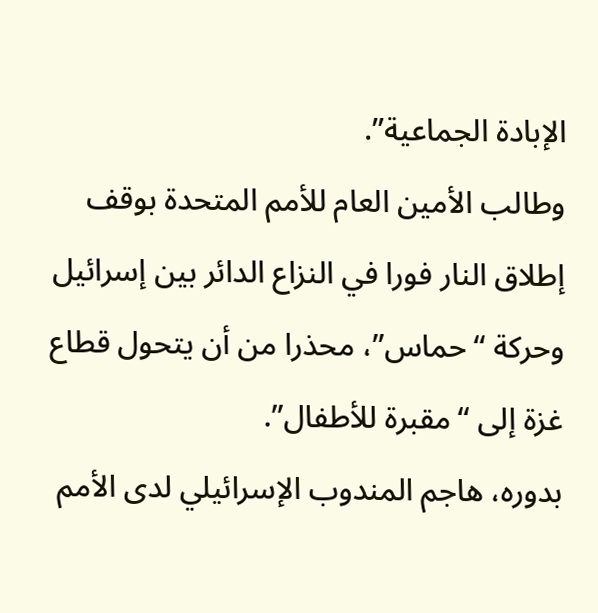الإبادة الجماعية”.
وطالب الأمين العام للأمم المتحدة بوقف إطلاق النار فورا في النزاع الدائر بين إسرائيل وحركة “حماس”، محذرا من أن يتحول قطاع غزة إلى “مقبرة للأطفال”.
بدوره، هاجم المندوب الإسرائيلي لدى الأمم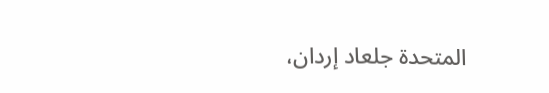المتحدة جلعاد إردان،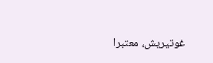غوتيريش، معتبرا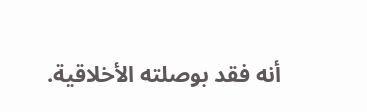أنه فقد بوصلته الأخلاقية.